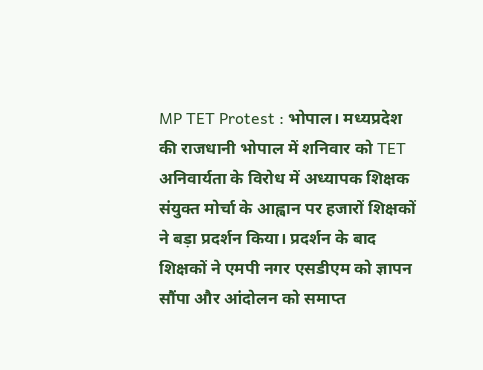MP TET Protest : भोपाल। मध्यप्रदेश की राजधानी भोपाल में शनिवार को TET अनिवार्यता के विरोध में अध्यापक शिक्षक संयुक्त मोर्चा के आह्वान पर हजारों शिक्षकों ने बड़ा प्रदर्शन किया। प्रदर्शन के बाद शिक्षकों ने एमपी नगर एसडीएम को ज्ञापन सौंपा और आंदोलन को समाप्त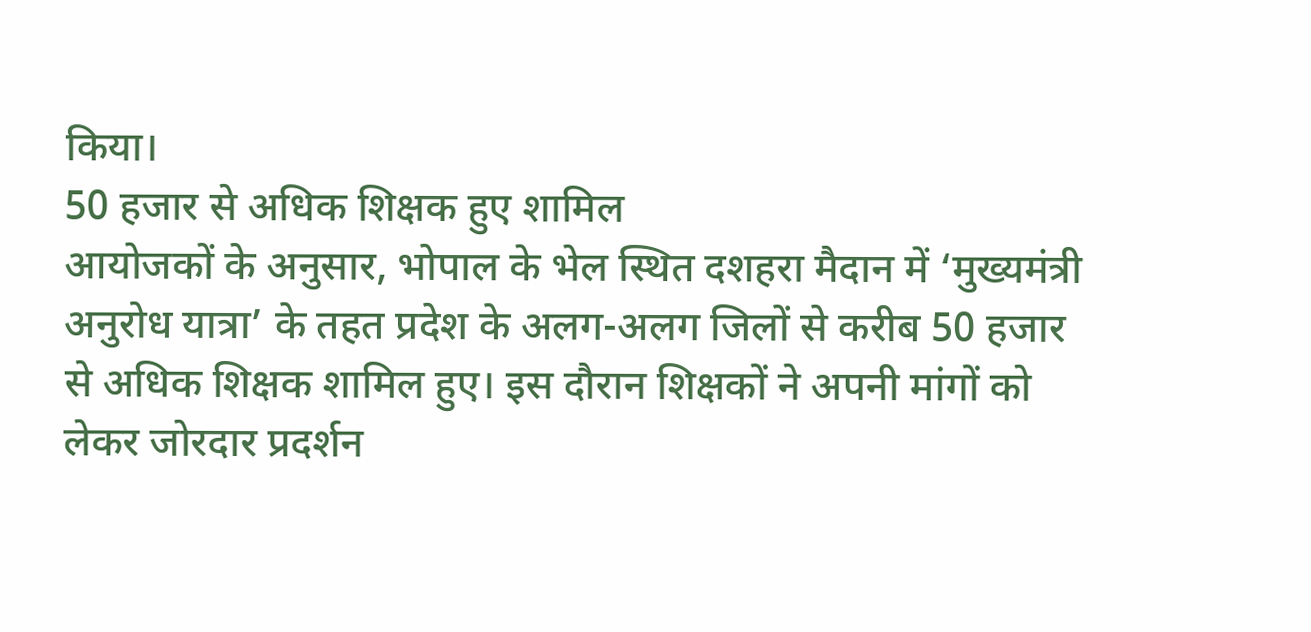किया।
50 हजार से अधिक शिक्षक हुए शामिल
आयोजकों के अनुसार, भोपाल के भेल स्थित दशहरा मैदान में ‘मुख्यमंत्री अनुरोध यात्रा’ के तहत प्रदेश के अलग-अलग जिलों से करीब 50 हजार से अधिक शिक्षक शामिल हुए। इस दौरान शिक्षकों ने अपनी मांगों को लेकर जोरदार प्रदर्शन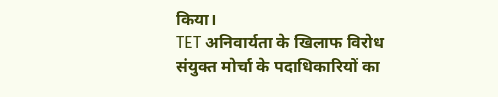किया।
TET अनिवार्यता के खिलाफ विरोध
संयुक्त मोर्चा के पदाधिकारियों का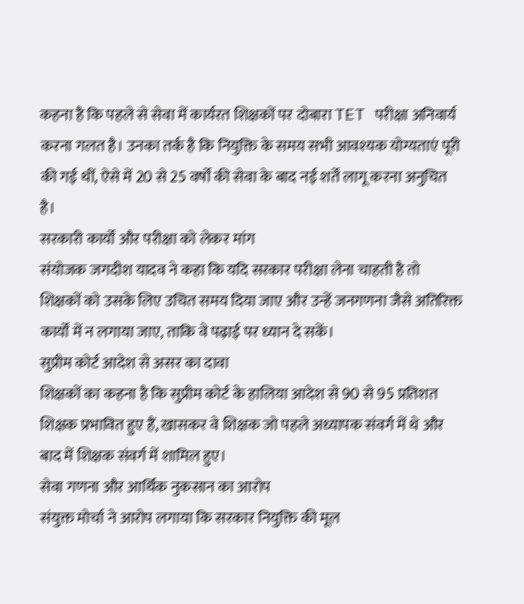कहना है कि पहले से सेवा में कार्यरत शिक्षकों पर दोबारा TET परीक्षा अनिवार्य करना गलत है। उनका तर्क है कि नियुक्ति के समय सभी आवश्यक योग्यताएं पूरी की गई थीं, ऐसे में 20 से 25 वर्षों की सेवा के बाद नई शर्तें लागू करना अनुचित है।
सरकारी कार्यों और परीक्षा को लेकर मांग
संयोजक जगदीश यादव ने कहा कि यदि सरकार परीक्षा लेना चाहती है तो शिक्षकों को उसके लिए उचित समय दिया जाए और उन्हें जनगणना जैसे अतिरिक्त कार्यों में न लगाया जाए, ताकि वे पढ़ाई पर ध्यान दे सकें।
सुप्रीम कोर्ट आदेश से असर का दावा
शिक्षकों का कहना है कि सुप्रीम कोर्ट के हालिया आदेश से 90 से 95 प्रतिशत शिक्षक प्रभावित हुए हैं, खासकर वे शिक्षक जो पहले अध्यापक संवर्ग में थे और बाद में शिक्षक संवर्ग में शामिल हुए।
सेवा गणना और आर्थिक नुकसान का आरोप
संयुक्त मोर्चा ने आरोप लगाया कि सरकार नियुक्ति की मूल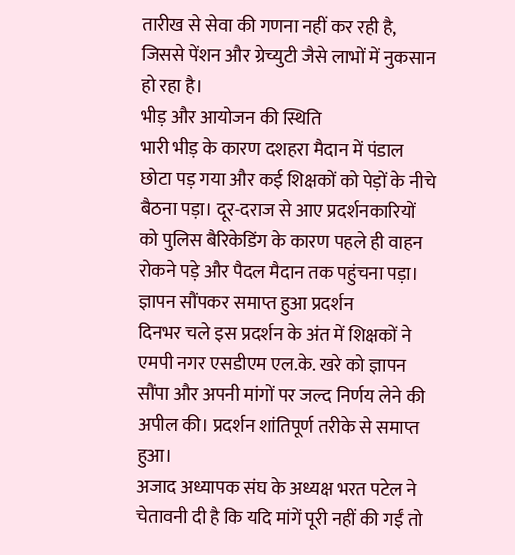तारीख से सेवा की गणना नहीं कर रही है, जिससे पेंशन और ग्रेच्युटी जैसे लाभों में नुकसान हो रहा है।
भीड़ और आयोजन की स्थिति
भारी भीड़ के कारण दशहरा मैदान में पंडाल छोटा पड़ गया और कई शिक्षकों को पेड़ों के नीचे बैठना पड़ा। दूर-दराज से आए प्रदर्शनकारियों को पुलिस बैरिकेडिंग के कारण पहले ही वाहन रोकने पड़े और पैदल मैदान तक पहुंचना पड़ा।
ज्ञापन सौंपकर समाप्त हुआ प्रदर्शन
दिनभर चले इस प्रदर्शन के अंत में शिक्षकों ने एमपी नगर एसडीएम एल.के. खरे को ज्ञापन सौंपा और अपनी मांगों पर जल्द निर्णय लेने की अपील की। प्रदर्शन शांतिपूर्ण तरीके से समाप्त हुआ।
अजाद अध्यापक संघ के अध्यक्ष भरत पटेल ने चेतावनी दी है कि यदि मांगें पूरी नहीं की गईं तो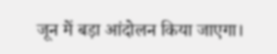जून में बड़ा आंदोलन किया जाएगा।